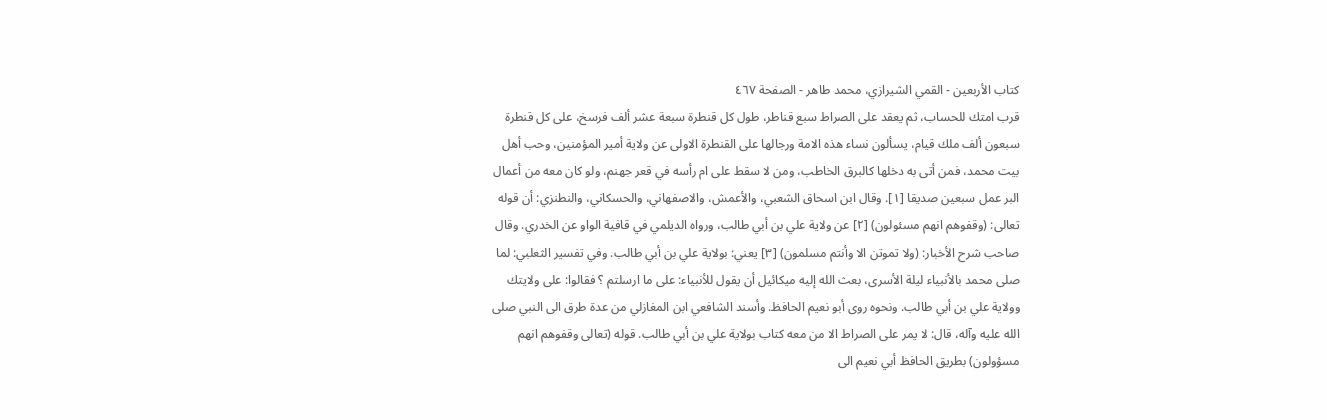كتاب الأربعين - القمي الشيرازي، محمد طاهر - الصفحة ٤٦٧
قرب امتك للحساب، ثم يعقد على الصراط سبع قناطر، طول كل قنطرة سبعة عشر ألف فرسخ، على كل قنطرة سبعون ألف ملك قيام، يسألون نساء هذه الامة ورجالها على القنطرة الاولى عن ولاية أمير المؤمنين، وحب أهل بيت محمد، فمن أتى به دخلها كالبرق الخاطب، ومن لا سقط على ام رأسه في قعر جهنم، ولو كان معه من أعمال البر عمل سبعين صديقا [١]. وقال ابن اسحاق الشعبي، والأعمش، والاصفهاني، والحسكاني، والنطنزي: أن قوله تعالى: (وقفوهم انهم مسئولون) [٢] عن ولاية علي بن أبي طالب، ورواه الديلمي في قافية الواو عن الخدري. وقال صاحب شرح الأخبار: (ولا تموتن الا وأنتم مسلمون) [٣] يعني: بولاية علي بن أبي طالب. وفي تفسير الثعلبي: لما صلى محمد بالأنبياء ليلة الأسرى، بعث الله إليه ميكائيل أن يقول للأنبياء: على ما ارسلتم ؟ فقالوا: على ولايتك وولاية علي بن أبي طالب. ونحوه روى أبو نعيم الحافظ. وأسند الشافعي ابن المغازلي من عدة طرق الى النبي صلى الله عليه وآله، قال: لا يمر على الصراط الا من معه كتاب بولاية علي بن أبي طالب. قوله (تعالى وقفوهم انهم مسؤولون) بطريق الحافظ أبي نعيم الى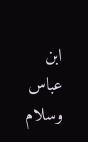ابن عباس وسلام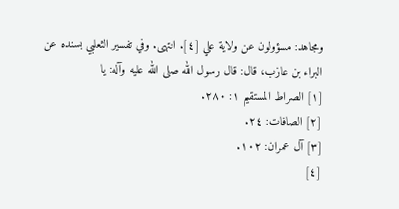ومجاهد: مسؤولون عن ولاية علي [٤]. انتهى. وفي تفسير الثعلبي بسنده عن البراء بن عازب، قال: قال رسول الله صلى الله عليه وآله: يا
[١] الصراط المستقيم ١: ٢٨٠.
[٢] الصافات: ٢٤.
[٣] آل عمران: ١٠٢.
[٤]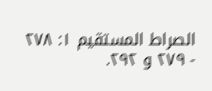الصراط المستقيم ١: ٢٧٨ - ٢٧٩ و ٢٩٢.